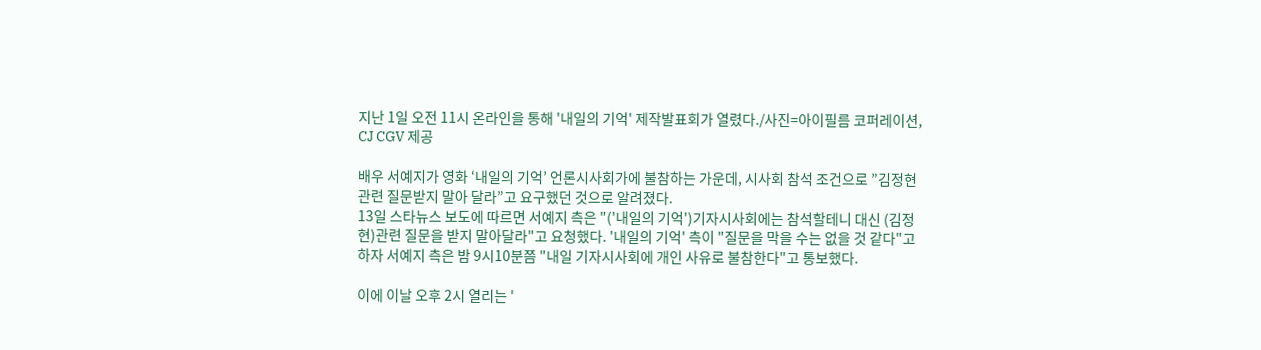지난 1일 오전 11시 온라인을 통해 '내일의 기억' 제작발표회가 열렸다./사진=아이필름 코퍼레이션, CJ CGV 제공

배우 서예지가 영화 ‘내일의 기억’ 언론시사회가에 불참하는 가운데, 시사회 참석 조건으로 ”김정현 관련 질문받지 말아 달라”고 요구했던 것으로 알려졌다.
13일 스타뉴스 보도에 따르면 서예지 측은 "('내일의 기억')기자시사회에는 참석할테니 대신 (김정현)관련 질문을 받지 말아달라"고 요청했다. '내일의 기억' 측이 "질문을 막을 수는 없을 것 같다"고 하자 서예지 측은 밤 9시10분쯤 "내일 기자시사회에 개인 사유로 불참한다"고 통보했다.

이에 이날 오후 2시 열리는 '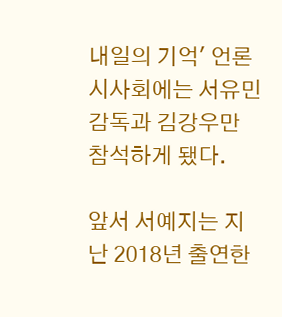내일의 기억' 언론시사회에는 서유민 감독과 김강우만 참석하게 됐다.

앞서 서예지는 지난 2018년 출연한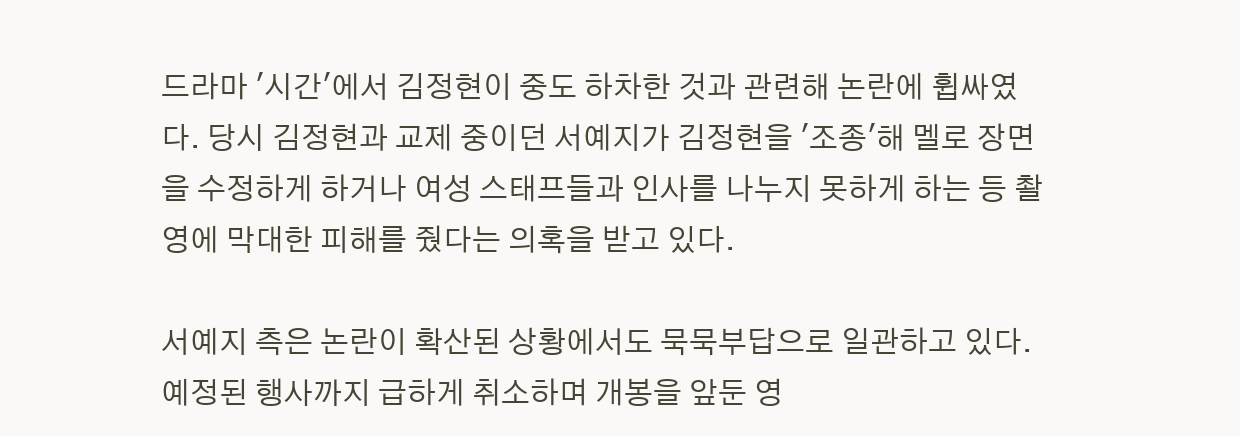드라마 '시간'에서 김정현이 중도 하차한 것과 관련해 논란에 휩싸였다. 당시 김정현과 교제 중이던 서예지가 김정현을 '조종'해 멜로 장면을 수정하게 하거나 여성 스태프들과 인사를 나누지 못하게 하는 등 촬영에 막대한 피해를 줬다는 의혹을 받고 있다.

서예지 측은 논란이 확산된 상황에서도 묵묵부답으로 일관하고 있다. 예정된 행사까지 급하게 취소하며 개봉을 앞둔 영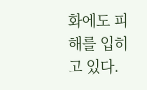화에도 피해를 입히고 있다.